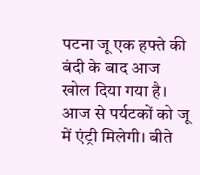पटना जू एक हफ्ते की बंदी के बाद आज खोल दिया गया है। आज से पर्यटकों को जू में एंट्री मिलेगी। बीते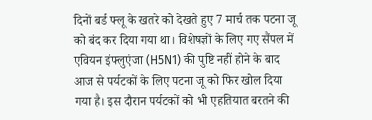दिनों बर्ड फ्लू के खतरे को देखते हुए 7 मार्च तक पटना जू को बंद कर दिया गया था। विशेषज्ञों के लिए गए सैंपल में एवियन इंफ्लुएंजा (H5N1) की पुष्टि नहीं होने के बाद आज से पर्यटकों के लिए पटना जू को फिर खोल दिया गया है। इस दौरान पर्यटकों को भी एहतियात बरतने की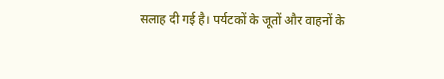सलाह दी गई है। पर्यटकों के जूतों और वाहनों के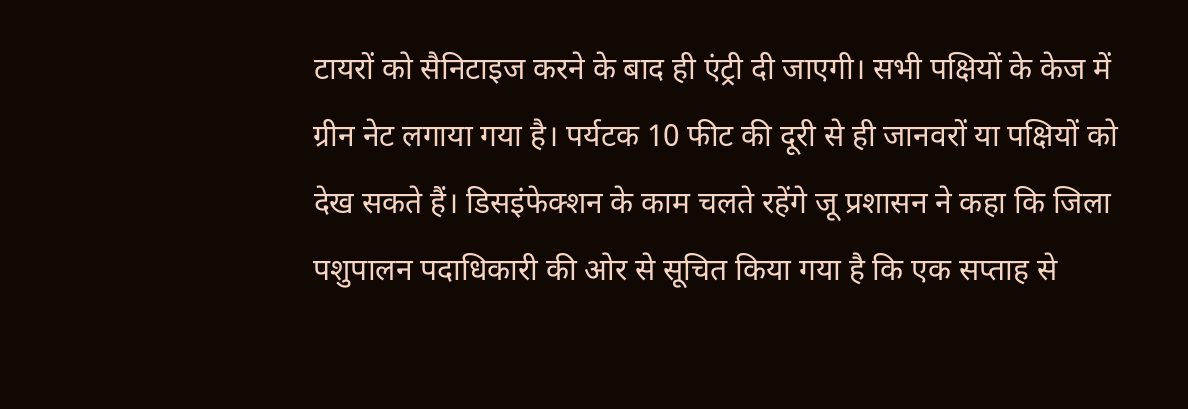टायरों को सैनिटाइज करने के बाद ही एंट्री दी जाएगी। सभी पक्षियों के केज में ग्रीन नेट लगाया गया है। पर्यटक 10 फीट की दूरी से ही जानवरों या पक्षियों को देख सकते हैं। डिसइंफेक्शन के काम चलते रहेंगे जू प्रशासन ने कहा कि जिला पशुपालन पदाधिकारी की ओर से सूचित किया गया है कि एक सप्ताह से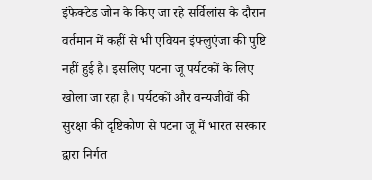इंफेक्टेड जोन के किए जा रहे सर्विलांस के दौरान वर्तमान में कहीं से भी एवियन इंफ्लुएंजा की पुष्टि नहीं हुई है। इसलिए पटना जू पर्यटकों के लिए खोला जा रहा है। पर्यटकों और वन्यजीवों की सुरक्षा की दृष्टिकोण से पटना जू में भारत सरकार द्वारा निर्गत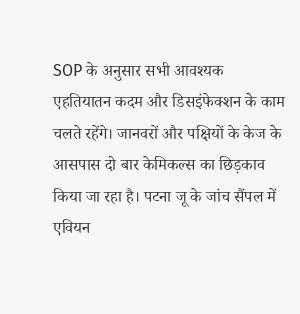SOP के अनुसार सभी आवश्यक एहतियातन कदम और डिसइंफेक्शन के काम चलते रहेंगे। जानवरों और पक्षियों के केज के आसपास दो बार केमिकल्स का छिड़काव किया जा रहा है। पटना जू के जांच सैंपल में एवियन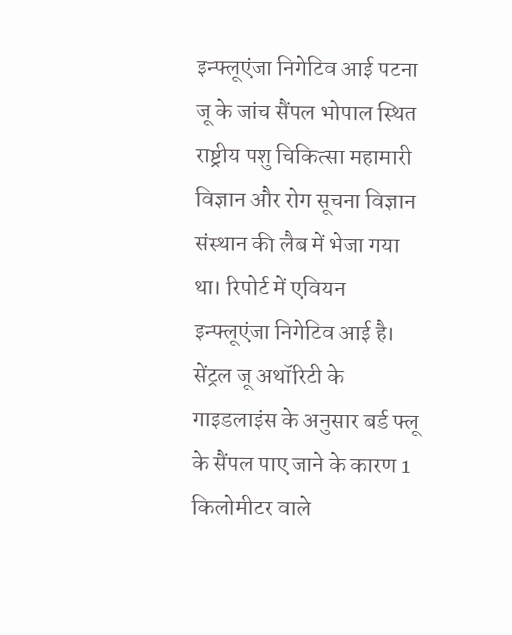इन्फ्लूएंजा निगेटिव आई पटना जू के जांच सैंपल भोपाल स्थित राष्ट्रीय पशु चिकित्सा महामारी विज्ञान और रोग सूचना विज्ञान संस्थान की लैब में भेजा गया था। रिपोर्ट में एवियन इन्फ्लूएंजा निगेटिव आई है। सेंट्रल जू अथॉरिटी के गाइडलाइंस के अनुसार बर्ड फ्लू के सैंपल पाए जाने के कारण 1 किलोमीटर वाले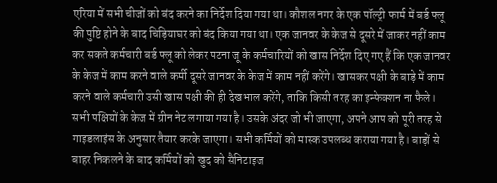एरिया में सभी चीजों को बंद करने का निर्देश दिया गया था। कौशल नगर के एक पॉल्ट्री फार्म में बर्ड फ्लू की पुष्टि होने के बाद चिड़ियाघर को बंद किया गया था। एक जानवर के केज से दूसरे में जाकर नहीं काम कर सकते कर्मचारी बर्ड फ्लू को लेकर पटना जू के कर्मचारियों को खास निर्देश दिए गए हैं कि एक जानवर के केज में काम करने वाले कर्मी दूसरे जानवर के केज में काम नहीं करेंगे। खासकर पक्षी के बाड़े में काम करने वाले कर्मचारी उसी खास पक्षी की ही देखभाल करेंगे, ताकि किसी तरह का इन्फेक्शन ना फैले। सभी पक्षियों के केज में ग्रीन नेट लगाया गया है। उसके अंदर जो भी जाएगा, अपने आप को पूरी तरह से गाइडलाइंस के अनुसार तैयार करके जाएगा। सभी कर्मियों को मास्क उपलब्ध कराया गया है। बाड़ों से बाहर निकलने के बाद कर्मियों को खुद को सैनिटाइज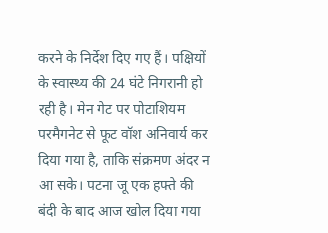करने के निर्देश दिए गए हैं। पक्षियों के स्वास्थ्य की 24 घंटे निगरानी हो रही है। मेन गेट पर पोटाशियम परमैगनेट से फूट वॉश अनिवार्य कर दिया गया है, ताकि संक्रमण अंदर न आ सके। पटना जू एक हफ्ते की बंदी के बाद आज खोल दिया गया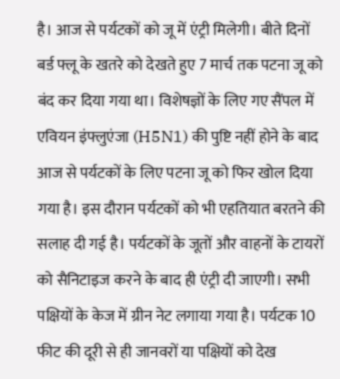है। आज से पर्यटकों को जू में एंट्री मिलेगी। बीते दिनों बर्ड फ्लू के खतरे को देखते हुए 7 मार्च तक पटना जू को बंद कर दिया गया था। विशेषज्ञों के लिए गए सैंपल में एवियन इंफ्लुएंजा (H5N1) की पुष्टि नहीं होने के बाद आज से पर्यटकों के लिए पटना जू को फिर खोल दिया गया है। इस दौरान पर्यटकों को भी एहतियात बरतने की सलाह दी गई है। पर्यटकों के जूतों और वाहनों के टायरों को सैनिटाइज करने के बाद ही एंट्री दी जाएगी। सभी पक्षियों के केज में ग्रीन नेट लगाया गया है। पर्यटक 10 फीट की दूरी से ही जानवरों या पक्षियों को देख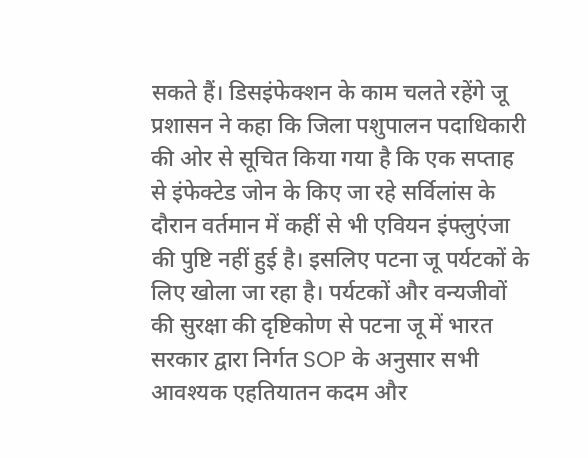सकते हैं। डिसइंफेक्शन के काम चलते रहेंगे जू प्रशासन ने कहा कि जिला पशुपालन पदाधिकारी की ओर से सूचित किया गया है कि एक सप्ताह से इंफेक्टेड जोन के किए जा रहे सर्विलांस के दौरान वर्तमान में कहीं से भी एवियन इंफ्लुएंजा की पुष्टि नहीं हुई है। इसलिए पटना जू पर्यटकों के लिए खोला जा रहा है। पर्यटकों और वन्यजीवों की सुरक्षा की दृष्टिकोण से पटना जू में भारत सरकार द्वारा निर्गत SOP के अनुसार सभी आवश्यक एहतियातन कदम और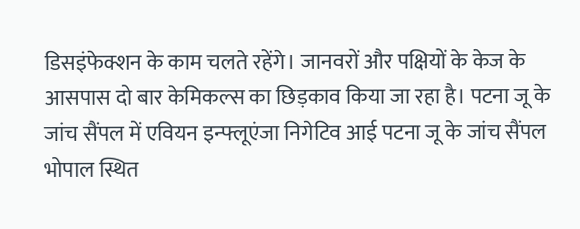डिसइंफेक्शन के काम चलते रहेंगे। जानवरों और पक्षियों के केज के आसपास दो बार केमिकल्स का छिड़काव किया जा रहा है। पटना जू के जांच सैंपल में एवियन इन्फ्लूएंजा निगेटिव आई पटना जू के जांच सैंपल भोपाल स्थित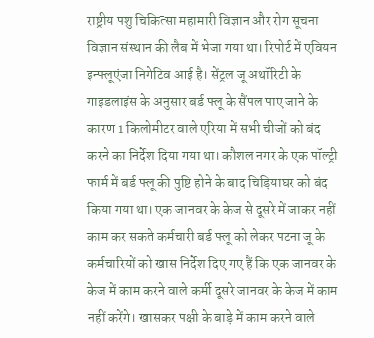राष्ट्रीय पशु चिकित्सा महामारी विज्ञान और रोग सूचना विज्ञान संस्थान की लैब में भेजा गया था। रिपोर्ट में एवियन इन्फ्लूएंजा निगेटिव आई है। सेंट्रल जू अथॉरिटी के गाइडलाइंस के अनुसार बर्ड फ्लू के सैंपल पाए जाने के कारण 1 किलोमीटर वाले एरिया में सभी चीजों को बंद करने का निर्देश दिया गया था। कौशल नगर के एक पॉल्ट्री फार्म में बर्ड फ्लू की पुष्टि होने के बाद चिड़ियाघर को बंद किया गया था। एक जानवर के केज से दूसरे में जाकर नहीं काम कर सकते कर्मचारी बर्ड फ्लू को लेकर पटना जू के कर्मचारियों को खास निर्देश दिए गए हैं कि एक जानवर के केज में काम करने वाले कर्मी दूसरे जानवर के केज में काम नहीं करेंगे। खासकर पक्षी के बाड़े में काम करने वाले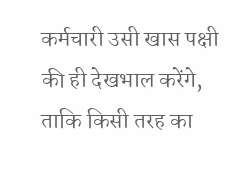कर्मचारी उसी खास पक्षी की ही देखभाल करेंगे, ताकि किसी तरह का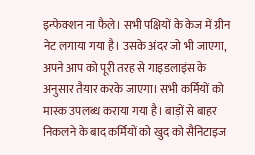इन्फेक्शन ना फैले। सभी पक्षियों के केज में ग्रीन नेट लगाया गया है। उसके अंदर जो भी जाएगा, अपने आप को पूरी तरह से गाइडलाइंस के अनुसार तैयार करके जाएगा। सभी कर्मियों को मास्क उपलब्ध कराया गया है। बाड़ों से बाहर निकलने के बाद कर्मियों को खुद को सैनिटाइज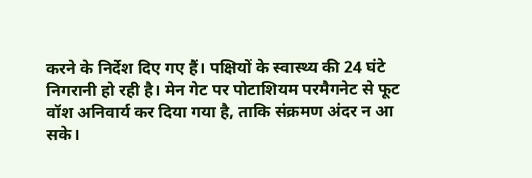करने के निर्देश दिए गए हैं। पक्षियों के स्वास्थ्य की 24 घंटे निगरानी हो रही है। मेन गेट पर पोटाशियम परमैगनेट से फूट वॉश अनिवार्य कर दिया गया है, ताकि संक्रमण अंदर न आ सके।